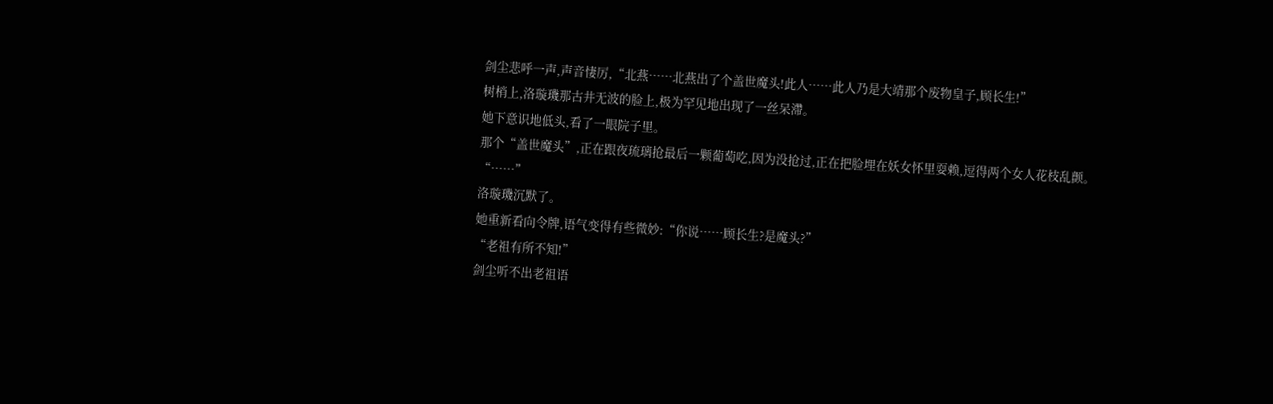剑尘悲呼一声,声音悽厉,“北燕……北燕出了个盖世魔头!此人……此人乃是大靖那个废物皇子,顾长生!”
树梢上,洛璇璣那古井无波的脸上,极为罕见地出现了一丝呆滯。
她下意识地低头,看了一眼院子里。
那个“盖世魔头”,正在跟夜琉璃抢最后一颗葡萄吃,因为没抢过,正在把脸埋在妖女怀里耍赖,逗得两个女人花枝乱颤。
“……”
洛璇璣沉默了。
她重新看向令牌,语气变得有些微妙:“你说……顾长生?是魔头?”
“老祖有所不知!”
剑尘听不出老祖语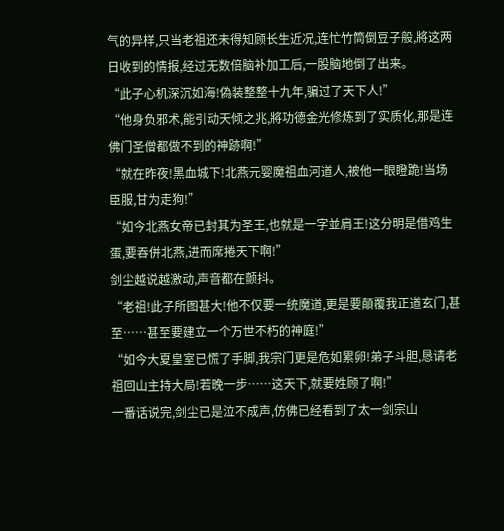气的异样,只当老祖还未得知顾长生近况,连忙竹筒倒豆子般,將这两日收到的情报,经过无数倍脑补加工后,一股脑地倒了出来。
“此子心机深沉如海!偽装整整十九年,骗过了天下人!”
“他身负邪术,能引动天倾之兆,將功德金光修炼到了实质化,那是连佛门圣僧都做不到的神跡啊!”
“就在昨夜!黑血城下!北燕元婴魔祖血河道人,被他一眼瞪跪!当场臣服,甘为走狗!”
“如今北燕女帝已封其为圣王,也就是一字並肩王!这分明是借鸡生蛋,要吞併北燕,进而席捲天下啊!”
剑尘越说越激动,声音都在颤抖。
“老祖!此子所图甚大!他不仅要一统魔道,更是要顛覆我正道玄门,甚至……甚至要建立一个万世不朽的神庭!”
“如今大夏皇室已慌了手脚,我宗门更是危如累卵!弟子斗胆,恳请老祖回山主持大局!若晚一步……这天下,就要姓顾了啊!”
一番话说完,剑尘已是泣不成声,仿佛已经看到了太一剑宗山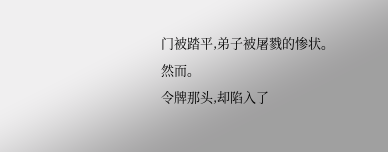门被踏平,弟子被屠戮的惨状。
然而。
令牌那头,却陷入了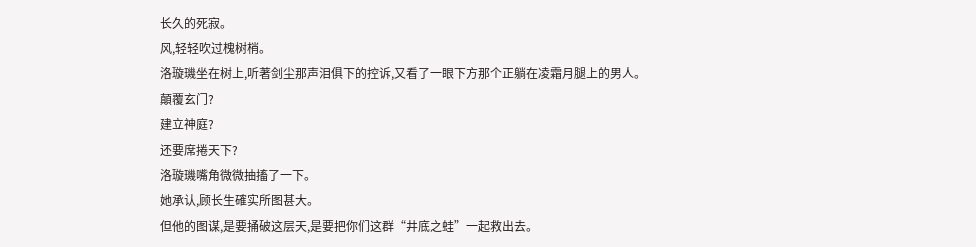长久的死寂。
风,轻轻吹过槐树梢。
洛璇璣坐在树上,听著剑尘那声泪俱下的控诉,又看了一眼下方那个正躺在凌霜月腿上的男人。
顛覆玄门?
建立神庭?
还要席捲天下?
洛璇璣嘴角微微抽搐了一下。
她承认,顾长生確实所图甚大。
但他的图谋,是要捅破这层天,是要把你们这群“井底之蛙”一起救出去。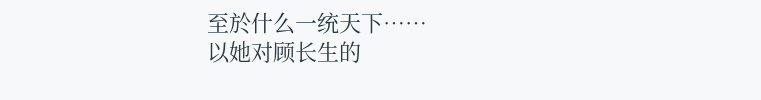至於什么一统天下……
以她对顾长生的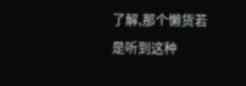了解,那个懒货若是听到这种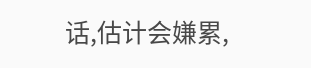话,估计会嫌累,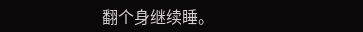翻个身继续睡。